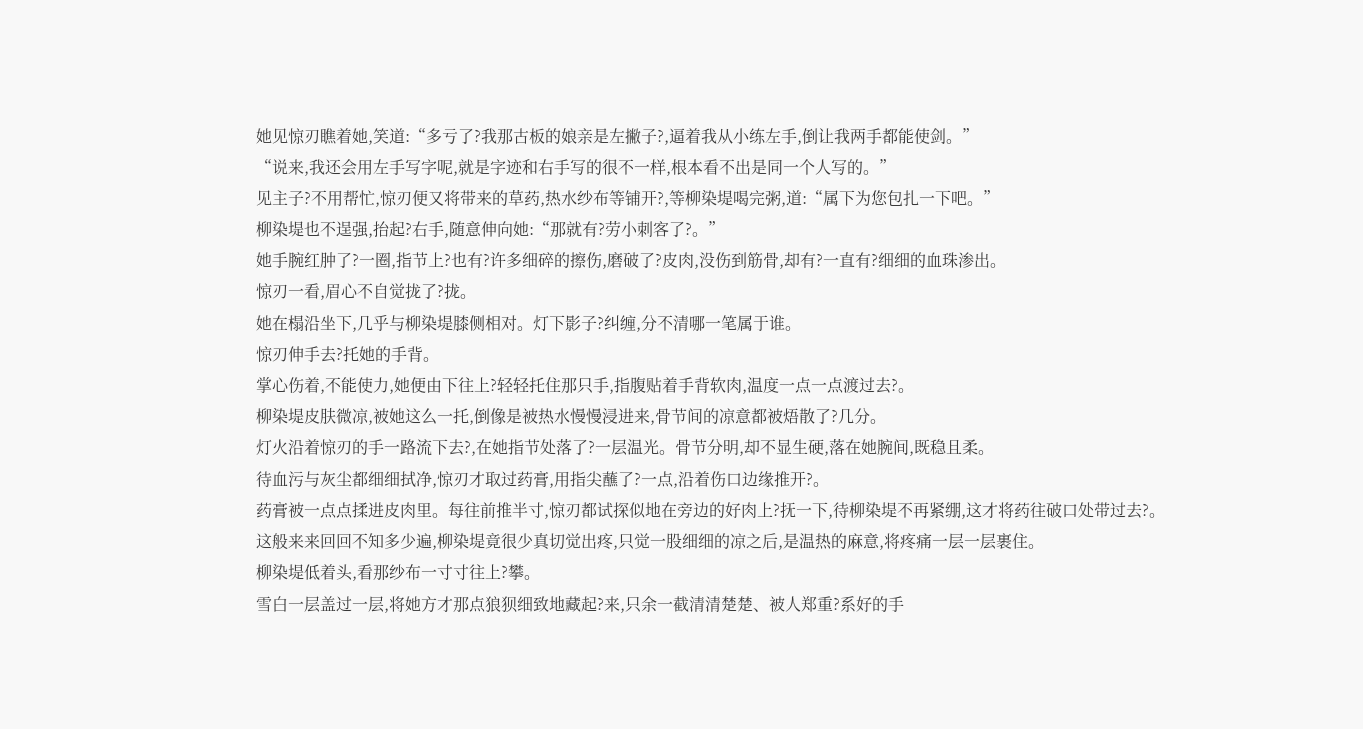她见惊刃瞧着她,笑道:“多亏了?我那古板的娘亲是左撇子?,逼着我从小练左手,倒让我两手都能使剑。”
“说来,我还会用左手写字呢,就是字迹和右手写的很不一样,根本看不出是同一个人写的。”
见主子?不用帮忙,惊刃便又将带来的草药,热水纱布等铺开?,等柳染堤喝完粥,道:“属下为您包扎一下吧。”
柳染堤也不逞强,抬起?右手,随意伸向她:“那就有?劳小刺客了?。”
她手腕红肿了?一圈,指节上?也有?许多细碎的擦伤,磨破了?皮肉,没伤到筋骨,却有?一直有?细细的血珠渗出。
惊刃一看,眉心不自觉拢了?拢。
她在榻沿坐下,几乎与柳染堤膝侧相对。灯下影子?纠缠,分不清哪一笔属于谁。
惊刃伸手去?托她的手背。
掌心伤着,不能使力,她便由下往上?轻轻托住那只手,指腹贴着手背软肉,温度一点一点渡过去?。
柳染堤皮肤微凉,被她这么一托,倒像是被热水慢慢浸进来,骨节间的凉意都被焐散了?几分。
灯火沿着惊刃的手一路流下去?,在她指节处落了?一层温光。骨节分明,却不显生硬,落在她腕间,既稳且柔。
待血污与灰尘都细细拭净,惊刃才取过药膏,用指尖蘸了?一点,沿着伤口边缘推开?。
药膏被一点点揉进皮肉里。每往前推半寸,惊刃都试探似地在旁边的好肉上?抚一下,待柳染堤不再紧绷,这才将药往破口处带过去?。
这般来来回回不知多少遍,柳染堤竟很少真切觉出疼,只觉一股细细的凉之后,是温热的麻意,将疼痛一层一层裹住。
柳染堤低着头,看那纱布一寸寸往上?攀。
雪白一层盖过一层,将她方才那点狼狈细致地藏起?来,只余一截清清楚楚、被人郑重?系好的手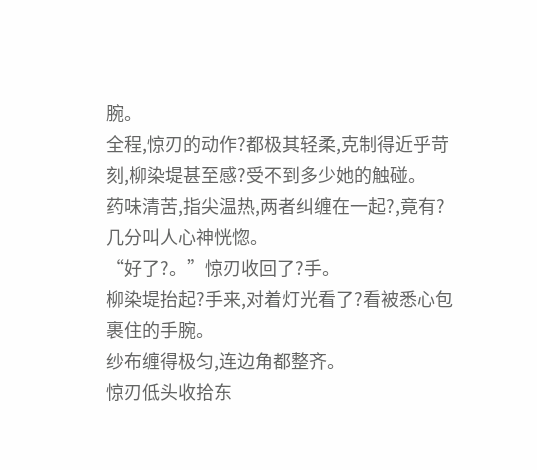腕。
全程,惊刃的动作?都极其轻柔,克制得近乎苛刻,柳染堤甚至感?受不到多少她的触碰。
药味清苦,指尖温热,两者纠缠在一起?,竟有?几分叫人心神恍惚。
“好了?。”惊刃收回了?手。
柳染堤抬起?手来,对着灯光看了?看被悉心包裹住的手腕。
纱布缠得极匀,连边角都整齐。
惊刃低头收拾东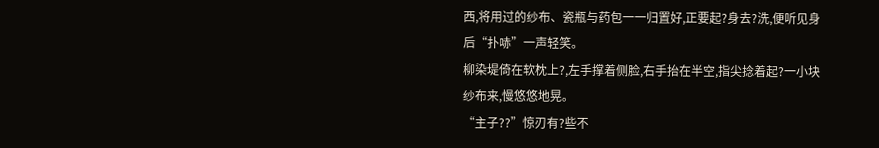西,将用过的纱布、瓷瓶与药包一一归置好,正要起?身去?洗,便听见身后“扑哧”一声轻笑。
柳染堤倚在软枕上?,左手撑着侧脸,右手抬在半空,指尖捻着起?一小块纱布来,慢悠悠地晃。
“主子??”惊刃有?些不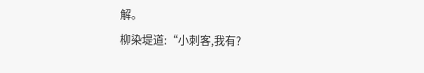解。
柳染堤道:“小刺客,我有?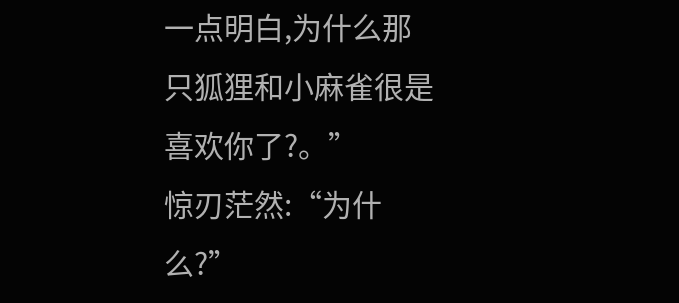一点明白,为什么那只狐狸和小麻雀很是喜欢你了?。”
惊刃茫然:“为什么?”